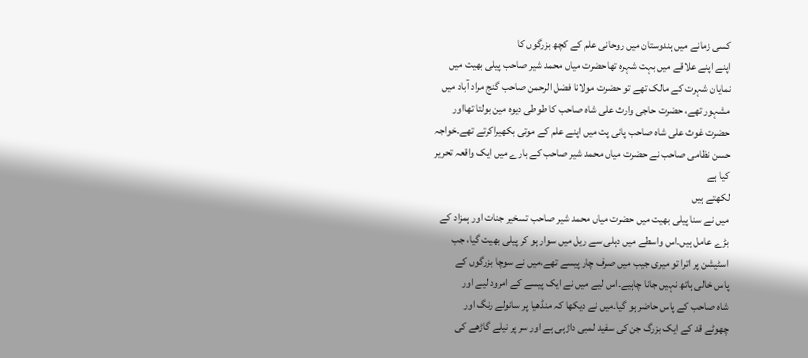کسی زمانے میں ہندوستان میں روحانی علم کے کچھ بزرگوں کا
اپنے اپنے علاقے میں بہت شہرہ تھاحضرت میاں محمد شیر صاحب پیلی بھیت میں
نمایان شہرت کے مالک تھے تو حضرت مولانا فضل الرحمن صاحب گنج مراد آباد میں
مشہور تھے، حضرت حاجی وارث علی شاہ صاحب کا طوطی دیوہ مین بولتا تھااور
حضرت غوث علی شاہ صاحب پانی پت میں اپنے علم کے موتی بکھیراکرتے تھے۔خواجہ
حسن نظامی صاحب نے حضرت میاں محمد شیر صاحب کے بارے میں ایک واقعہ تحریر
کیا ہے
لکھتے ہیں
میں نے سنا پیلی بھیت میں حضرت میاں محمد شیر صاحب تسخیر جنات اور ہمزاد کے
بڑے عامل ہیں۔اس واسطے میں دہلی سے ریل میں سوار ہو کر پیلی بھیت گیا، جب
اسٹیشن پر اترا تو میری جیب میں صرف چار پیسے تھے،میں نے سوچا بزرگوں کے
پاس خالی ہاتھ نہیں جانا چاہیے۔اس لیے میں نے ایک پیسے کے امرود لیے اور
شاہ صاحب کے پاس حاضر ہو گیا۔میں نے دیکھا کہ منڈھیا پر سانولے رنگ اور
چھوٹے قد کے ایک بزرگ جن کی سفید لمبی داڑہی ہے اور سر پر نیلے گاڑھے کی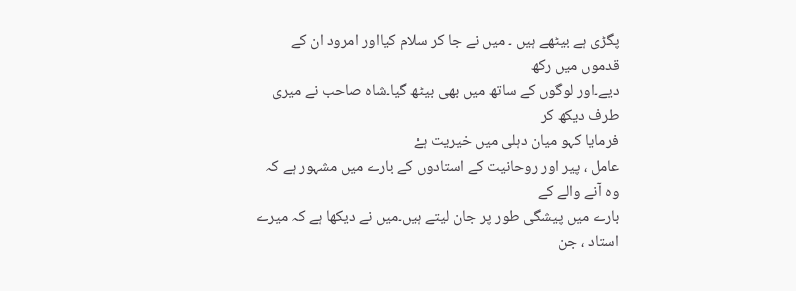پگڑی ہے بیٹھے ہیں ۔ میں نے جا کر سلام کیااور امرود ان کے قدموں میں رکھ
دیے۔اور لوگوں کے ساتھ میں بھی بیٹھ گیا۔شاہ صاحب نے میری طرف دیکھ کر
فرمایا کہو میان دہلی میں خیریت ہےْ
عامل ، پیر اور روحانیت کے استادوں کے بارے میں مشہور ہے کہ وہ آنے والے کے
بارے میں پیشگی طور پر جان لیتے ہیں۔میں نے دیکھا ہے کہ میرے استاد ، جن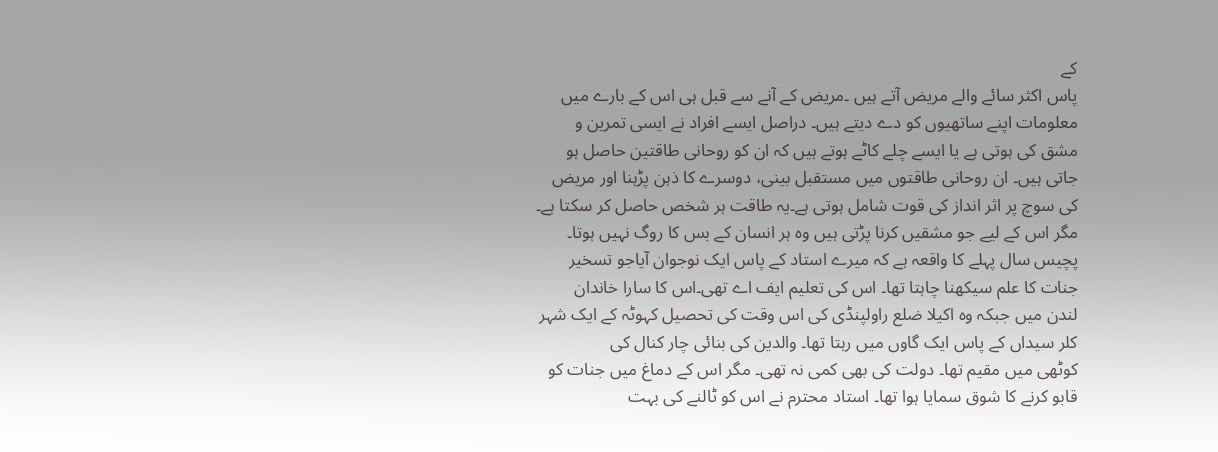کے
پاس اکثر سائے والے مریض آتے ہیں ۔مریض کے آنے سے قبل ہی اس کے بارے میں
معلومات اپنے ساتھیوں کو دے دیتے ہیں۔ دراصل ایسے افراد نے ایسی تمرین و
مشق کی ہوتی ہے یا ایسے چلے کاٹے ہوتے ہیں کہ ان کو روحانی طاقتین حاصل ہو
جاتی ہیں۔ ان روحانی طاقتوں میں مستقبل بینی، دوسرے کا ذہن پڑہنا اور مریض
کی سوچ پر اثر انداز کی قوت شامل ہوتی ہے۔یہ طاقت ہر شخص حاصل کر سکتا ہے۔
مگر اس کے لیے جو مشقیں کرنا پڑتی ہیں وہ ہر انسان کے بس کا روگ نہیں ہوتا۔
پچیس سال پہلے کا واقعہ ہے کہ میرے استاد کے پاس ایک نوجوان آیاجو تسخیر
جنات کا علم سیکھنا چاہتا تھا۔ اس کی تعلیم ایف اے تھی۔اس کا سارا خاندان
لندن میں جبکہ وہ اکیلا ضلع راولپنڈی کی اس وقت کی تحصیل کہوٹہ کے ایک شہر
کلر سیداں کے پاس ایک گاوں میں رہتا تھا۔ والدین کی بنائی چار کنال کی
کوٹھی میں مقیم تھا۔ دولت کی بھی کمی نہ تھی۔ مگر اس کے دماغ میں جنات کو
قابو کرنے کا شوق سمایا ہوا تھا۔ استاد محترم نے اس کو ٹالنے کی بہت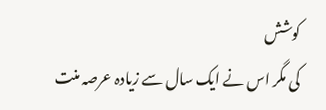کوشش
کی مگر اس نے ایک سال سے زیادہ عرصہ منت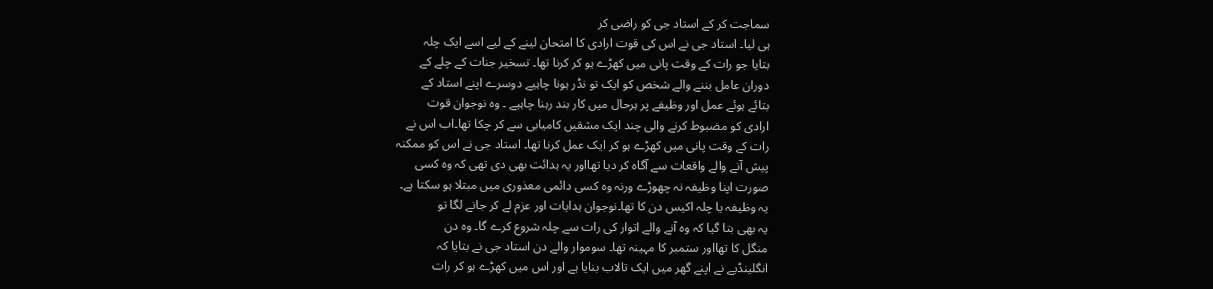سماجت کر کے استاد جی کو راضی کر
ہی لیا۔ استاد جی نے اس کی قوت ارادی کا امتحان لینے کے لیے اسے ایک چلہ
بتایا جو رات کے وقت پانی میں کھڑے ہو کر کرنا تھا۔ تسخیر جنات کے چلے کے
دوران عامل بننے والے شخص کو ایک تو نڈر ہونا چاہیے دوسرے اپنے استاد کے
بتائے ہوئے عمل اور وظیفے پر ہرحال میں کار بند رہنا چاہیے ۔ وہ نوجوان قوت
ارادی کو مضبوط کرنے والی چند ایک مشقیں کامیابی سے کر چکا تھا۔اب اس نے
رات کے وقت پانی میں کھڑے ہو کر ایک عمل کرنا تھا۔ استاد جی نے اس کو ممکنہ
پیش آنے والے واقعات سے آگاہ کر دیا تھااور یہ ہدائت بھی دی تھی کہ وہ کسی
صورت اپنا وظیفہ نہ چھوڑے ورنہ وہ کسی دائمی معذوری میں مبتلا ہو سکتا ہے۔
یہ وظیفہ یا چلہ اکیس دن کا تھا۔نوجوان ہدایات اور عزم لے کر جانے لگا تو
یہ بھی بتا گیا کہ وہ آنے والے اتوار کی رات سے چلہ شروع کرے گا۔ وہ دن
منگل کا تھااور ستمبر کا مہینہ تھا۔ سوموار والے دن استاد جی نے بتایا کہ
انگلینڈیے نے اپنے گھر میں ایک تالاب بنایا ہے اور اس میں کھڑے ہو کر رات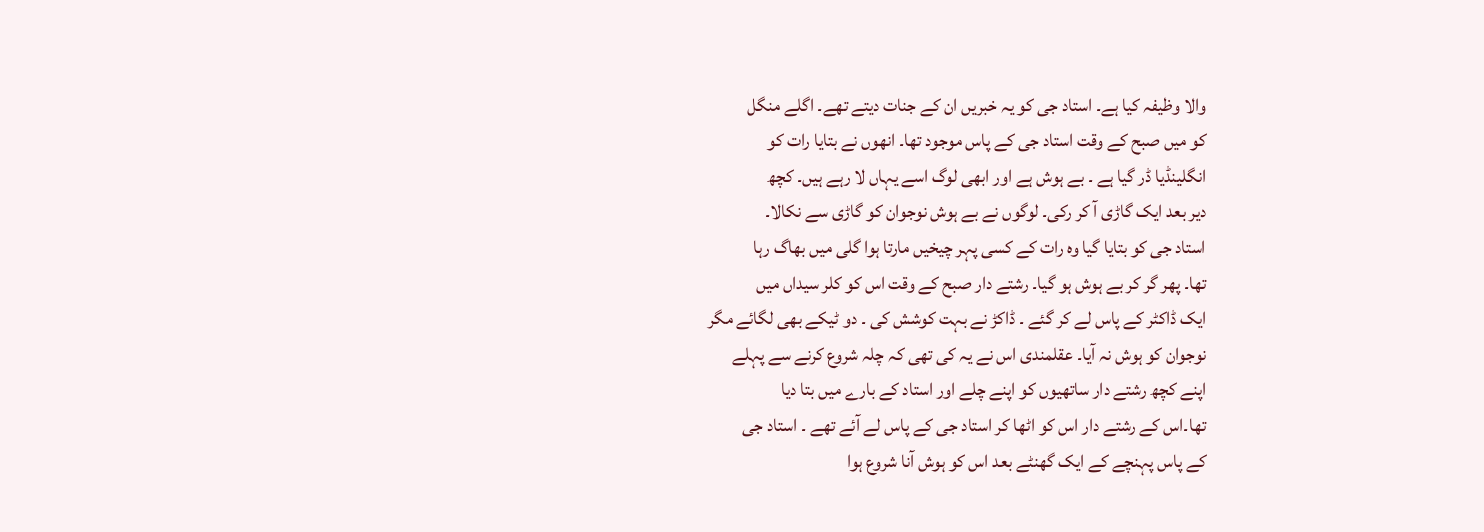والا وظیفہ کیا ہے۔ استاد جی کو یہ خبریں ان کے جنات دیتے تھے۔ اگلے منگل
کو میں صبح کے وقت استاد جی کے پاس موجود تھا۔ انھوں نے بتایا رات کو
انگلینڈیا ڈر گیا ہے ۔ بے ہوش ہے اور ابھی لوگ اسے یہاں لا رہے ہیں۔ کچھ
دیر بعد ایک گاڑی آ کر رکی۔ لوگوں نے بے ہوش نوجوان کو گاڑی سے نکالا۔
استاد جی کو بتایا گیا وہ رات کے کسی پہر چیخیں مارتا ہوا گلی میں بھاگ رہا
تھا۔ پھر گر کر بے ہوش ہو گیا۔ رشتے دار صبح کے وقت اس کو کلر سیداں میں
ایک ڈاکٹر کے پاس لے کر گئے ۔ ڈاکڑ نے بہت کوشش کی ۔ دو ٹیکے بھی لگائے مگر
نوجوان کو ہوش نہ آیا۔ عقلمندی اس نے یہ کی تھی کہ چلہ شروع کرنے سے پہلے
اپنے کچھ رشتے دار ساتھیوں کو اپنے چلے اور استاد کے بارے میں بتا دیا
تھا۔اس کے رشتے دار اس کو اٹھا کر استاد جی کے پاس لے آئے تھے ۔ استاد جی
کے پاس پہنچے کے ایک گھنٹے بعد اس کو ہوش آنا شروع ہوا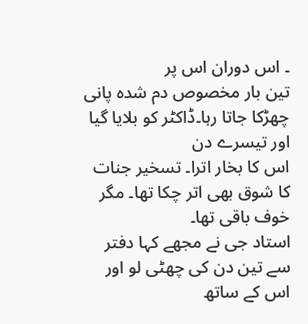۔ اس دوران اس پر
تین بار مخصوص دم شدہ پانی چھڑکا جاتا رہا۔ڈاکٹر کو بلایا گیا اور تیسرے دن
اس کا بخار اترا۔ تسخیر جنات کا شوق بھی اتر چکا تھا۔ مگر خوف باقی تھا۔
استاد جی نے مجھے کہا دفتر سے تین دن کی چھٹی لو اور اس کے ساتھ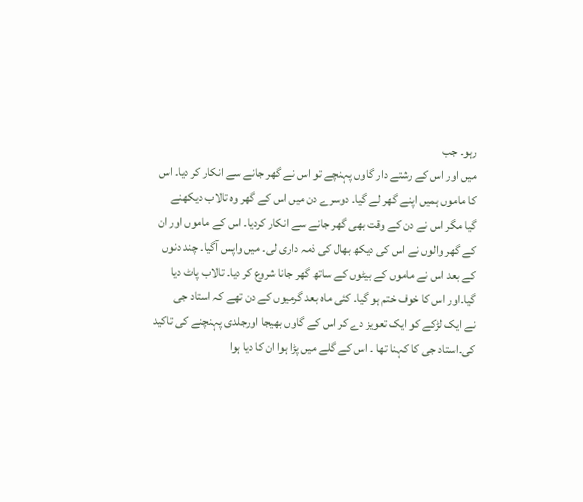رہو۔ جب
میں اور اس کے رشتے دار گاوں پہنچے تو اس نے گھر جانے سے انکار کر دیا۔ اس
کا ماموں ہمیں اپنے گھر لے گیا۔ دوسرے دن میں اس کے گھر وہ تالاب دیکھنے
گیا مگر اس نے دن کے وقت بھی گھر جانے سے انکار کردیا۔ اس کے ماموں اور ان
کے گھر والوں نے اس کی دیکھ بھال کی ذمہ داری لی۔ میں واپس آگیا۔ چند دنوں
کے بعد اس نے ماموں کے بیٹوں کے ساتھ گھر جانا شروع کر دیا۔ تالاب پاٹ دیا
گیا۔اور اس کا خوف ختم ہو گیا۔ کئی ماہ بعد گرمیوں کے دن تھے کہ استاد جی
نے ایک لڑکے کو ایک تعویز دے کر اس کے گاوں بھیجا اورجلدی پہنچنے کی تاکید
کی۔استاد جی کا کہنا تھا ۔ اس کے گلے میں پڑا ہوا ان کا دیا ہوا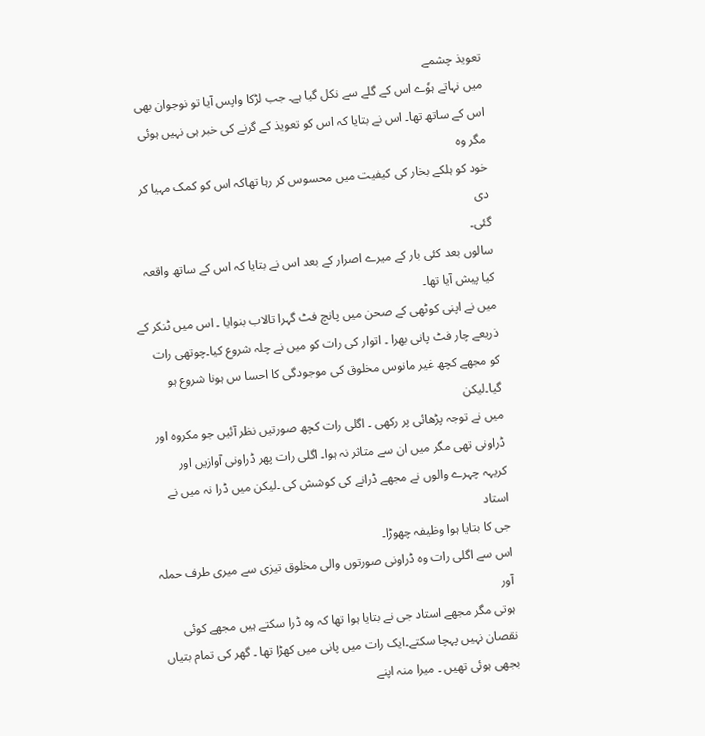تعویذ چشمے
میں نہاتے ہوٗے اس کے گلے سے نکل گیا ہے۔ جب لڑکا واپس آیا تو نوجوان بھی
اس کے ساتھ تھا۔ اس نے بتایا کہ اس کو تعویذ کے گرنے کی خبر ہی نہیں ہوئی
مگر وہ
خود کو ہلکے بخار کی کیفیت میں محسوس کر رہا تھاکہ اس کو کمک مہیا کر دی
گئی۔
سالوں بعد کئی بار کے میرے اصرار کے بعد اس نے بتایا کہ اس کے ساتھ واقعہ
کیا پیش آیا تھا۔
میں نے اپنی کوٹھی کے صحن میں پانچ فٹ گہرا تالاب بنوایا ۔ اس میں ٹنکر کے
ذریعے چار فٹ پانی بھرا ۔ اتوار کی رات کو میں نے چلہ شروع کیا۔چوتھی رات
کو مجھے کچھ غیر مانوس مخلوق کی موجودگی کا احسا س ہونا شروع ہو گیا۔لیکن
میں نے توجہ پڑھائی پر رکھی ۔ اگلی رات کچھ صورتیں نظر آئیں جو مکروہ اور
ڈراونی تھی مگر میں ان سے متاثر نہ ہوا۔ اگلی رات پھر ڈراونی آوازیں اور
کریہہ چہرے والوں نے مجھے ڈرانے کی کوشش کی ۔لیکن میں ڈرا نہ میں نے استاد
جی کا بتایا ہوا وظیفہ چھوڑا۔
اس سے اگلی رات وہ ڈراونی صورتوں والی مخلوق تیزی سے میری طرف حملہ آور
ہوتی مگر مجھے استاد جی نے بتایا ہوا تھا کہ وہ ڈرا سکتے ہیں مجھے کوئی
نقصان نہیں پہچا سکتے۔ایک رات میں پانی میں کھڑا تھا ۔ گھر کی تمام بتیاں
بجھی ہوئی تھیں ۔ میرا منہ اپنے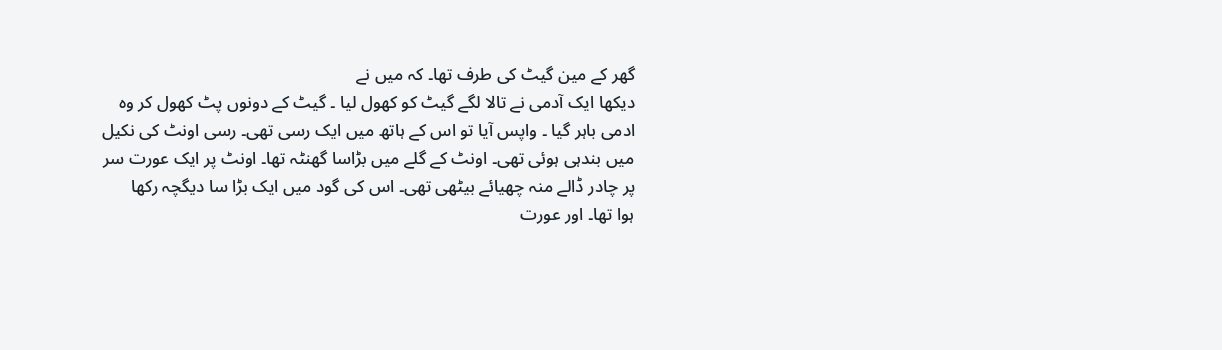گھر کے مین گیٹ کی طرف تھا۔ کہ میں نے
دیکھا ایک آدمی نے تالا لگے گیٹ کو کھول لیا ۔ گیٹ کے دونوں پٹ کھول کر وہ
ادمی باہر گیا ۔ واپس آیا تو اس کے ہاتھ میں ایک رسی تھی۔ رسی اونٹ کی نکیل
میں بندہی ہوئی تھی۔ اونٹ کے گلے میں بڑاسا گھنٹہ تھا۔ اونٹ پر ایک عورت سر
پر چادر ڈالے منہ چھیائے بیٹھی تھی۔ اس کی گود میں ایک بڑا سا دیگچہ رکھا
ہوا تھا۔ اور عورت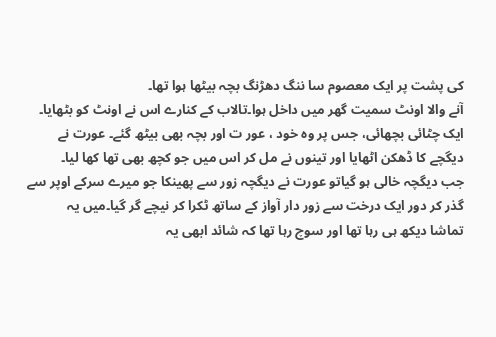کی پشت پر ایک معصوم سا ننگ دھڑنگ بچہ بیٹھا ہوا تھا۔
آنے والا اونٹ سمیت گھر میں داخل ہوا۔تالاب کے کنارے اس نے اونٹ کو بٹھایا۔
ایک چٹائی بچھائی، جس پر وہ خود ، عور ت اور بچہ بھی بیٹھ گئے۔ عورت نے
دیگچے کا ڈھکن اٹھایا اور تینوں نے مل کر اس میں جو کچھ بھی تھا کھا لیا۔
جب دیگچہ خالی ہو گیاتو عورت نے دیگچہ زور سے پھینکا جو میرے سرکے اوپر سے
گذر کر دور ایک درخت سے زور دار آواز کے ساتھ ٹکرا کر نیچے گر گیا۔میں یہ
تماشا دیکھ ہی رہا تھا اور سوچ رہا تھا کہ شائد ابھی یہ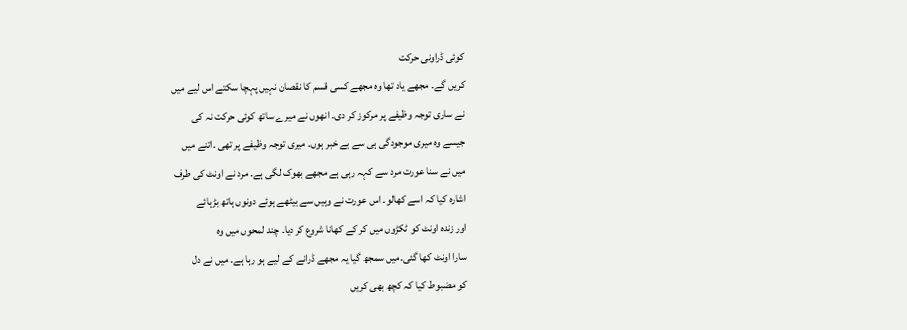کوئی ڈراونی حرکت
کریں گے۔ مجھے یاد تھا وہ مجھے کسی قسم کا نقصان نہیں پہچا سکتے اس لیے میں
نے ساری توجہ وظیفے پر مرکوز کر دی۔ انھوں نے میرے ساتھ کوئی حرکت نہ کی
جیسے وہ میری موجودگی ہی سے بے خبر ہوں۔ میری توجہ وظیفے پر تھی ۔اتنے میں
میں نے سنا عورت مرد سے کہہ رہی ہے مجھے بھوک لگی ہے۔ مرد نے اونٹ کی طرف
اشارہ کیا کہ اسے کھالو۔ اس عورت نے وہیں سے بیٹھے ہوئے دونوں ہاتھ بڑہائے
اور زندہ اونٹ کو ٹکڑوں میں کر کے کھانا شروع کر دیا۔ چند لمحوں میں وہ
سارا اونٹ کھا گئی۔میں سمجھ گیا یہ مجھے ڈرانے کے لیے ہو رہا ہے۔ میں نے دل
کو مضبوط کیا کہ کچھ بھی کریں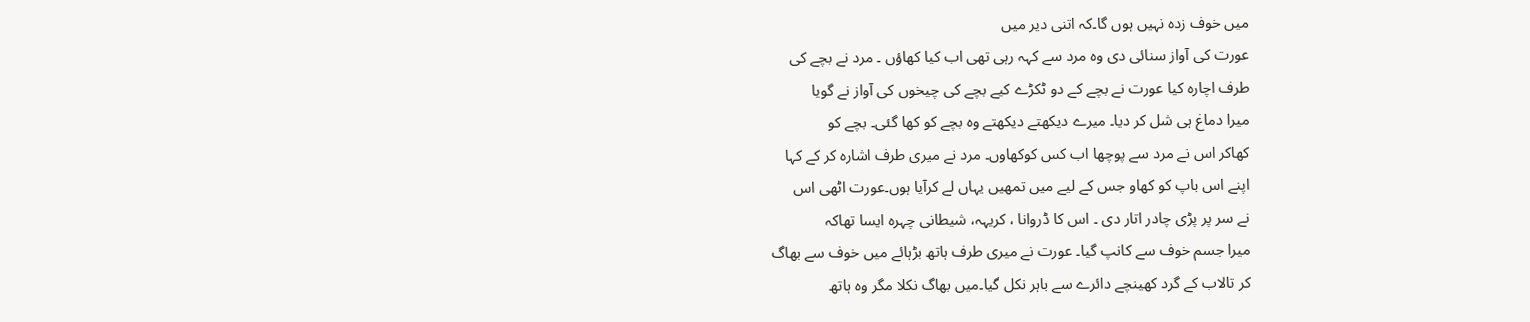میں خوف زدہ نہیں ہوں گا۔کہ اتنی دیر میں
عورت کی آواز سنائی دی وہ مرد سے کہہ رہی تھی اب کیا کھاؤں ۔ مرد نے بچے کی
طرف اچارہ کیا عورت نے بچے کے دو ٹکڑے کیے بچے کی چیخوں کی آواز نے گویا
میرا دماغ ہی شل کر دیا۔ میرے دیکھتے دیکھتے وہ بچے کو کھا گئی۔ بچے کو
کھاکر اس نے مرد سے پوچھا اب کس کوکھاوں۔ مرد نے میری طرف اشارہ کر کے کہا
اپنے اس باپ کو کھاو جس کے لیے میں تمھیں یہاں لے کرآیا ہوں۔عورت اٹھی اس
نے سر پر پڑی چادر اتار دی ۔ اس کا ڈروانا ، کریہہ، شیطانی چہرہ ایسا تھاکہ
میرا جسم خوف سے کانپ گیا۔ عورت نے میری طرف ہاتھ بڑہائے میں خوف سے بھاگ
کر تالاب کے گرد کھینچے دائرے سے باہر نکل گیا۔میں بھاگ نکلا مگر وہ ہاتھ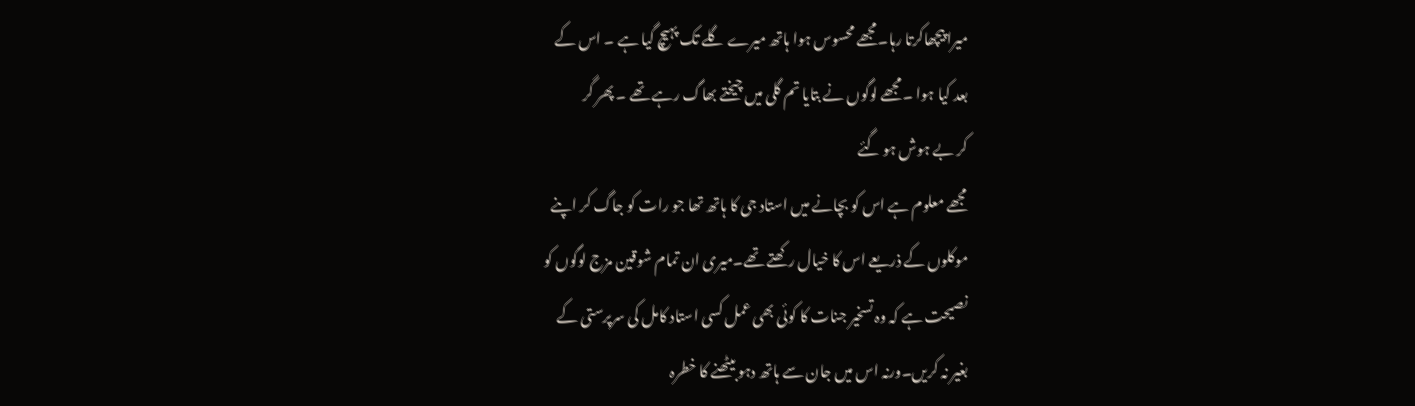میرا پیچھاکرتا رہا۔مجھے محسوس ہوا ہاتھ میرے گلے تک پہیچ گیا ہے ۔ اس کے
بعد کیا ہوا ۔مجھے لوگوں نے بتایا تم گلی میں چیختے بھاگ رہے تھے ۔ پھر گر
کر بے ہوش ہو گئے
مجھے معلوم ہے اس کو بچانے میں استاد جی کا ہاتھ تھا جو رات کو جاگ کر اپنے
موکلوں کے ذریعے اس کا خیال رکھتے تھے۔میری ان تمام شوقین مزج لوگوں کو
نصیحت ہے کہ وہ تسخیر جنات کا کوئی بھی عمل کسی استاد کامل کی سرپرستی کے
بغیر نہ کریں۔ورنہ اس میں جان سے ہاتھ دہو بیٹھنے کا خطرہ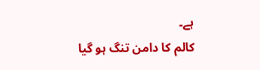ہے۔
کالم کا دامن تنگ ہو گیا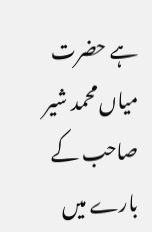ہے حضرت میاں محمد شیر صاحب کے بارے میں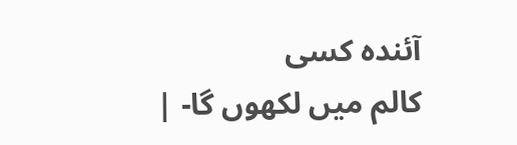آئندہ کسی
کالم میں لکھوں گا- |